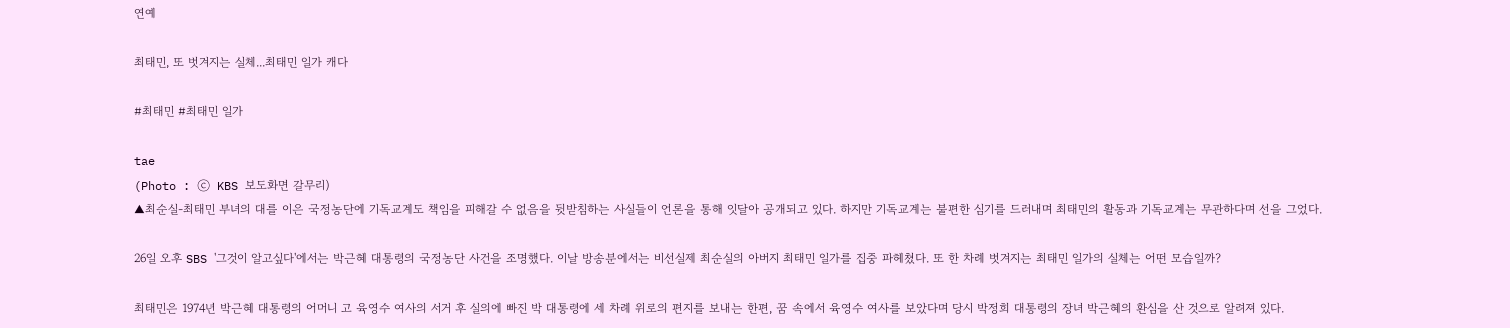연예

최태민, 또 벗겨지는 실체...최태민 일가 캐다

#최태민 #최태민 일가

tae
(Photo : ⓒ KBS 보도화면 갈무리)
▲최순실-최태민 부녀의 대를 이은 국정농단에 기독교계도 책임을 피해갈 수 없음을 뒷받침하는 사실들이 언론을 통해 잇달아 공개되고 있다. 하지만 기독교계는 불편한 심기를 드러내며 최태민의 활동과 기독교계는 무관하다며 선을 그었다.

26일 오후 SBS '그것이 알고싶다'에서는 박근혜 대통령의 국정농단 사건을 조명했다. 이날 방송분에서는 비선실제 최순실의 아버지 최태민 일가를 집중 파헤쳤다. 또 한 차례 벗겨지는 최태민 일가의 실체는 어떤 모습일까?

최태민은 1974년 박근혜 대통령의 어머니 고 육영수 여사의 서거 후 실의에 빠진 박 대통령에 세 차례 위로의 편지를 보내는 한편, 꿈 속에서 육영수 여사를 보았다며 당시 박정희 대통령의 장녀 박근혜의 환심을 산 것으로 알려져 있다.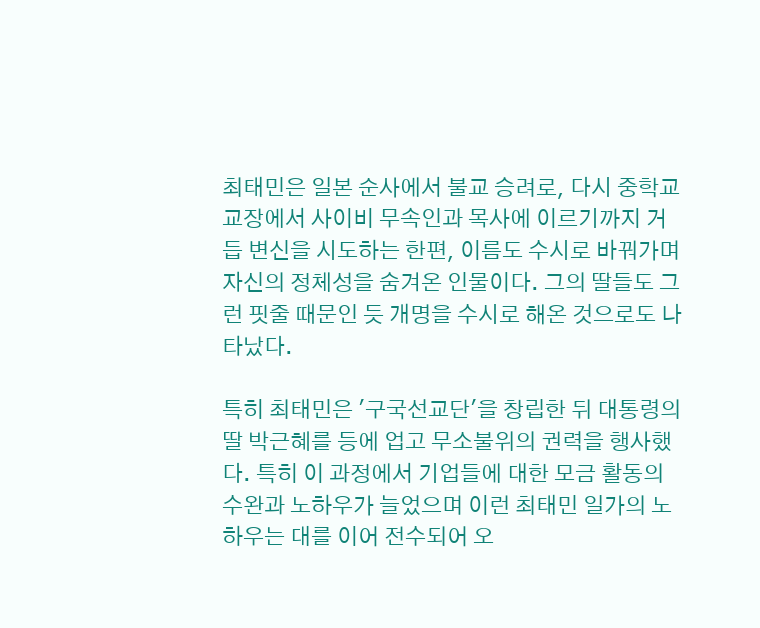최태민은 일본 순사에서 불교 승려로, 다시 중학교 교장에서 사이비 무속인과 목사에 이르기까지 거듭 변신을 시도하는 한편, 이름도 수시로 바꿔가며 자신의 정체성을 숨겨온 인물이다. 그의 딸들도 그런 핏줄 때문인 듯 개명을 수시로 해온 것으로도 나타났다.

특히 최태민은 '구국선교단'을 창립한 뒤 대통령의 딸 박근혜를 등에 업고 무소불위의 권력을 행사했다. 특히 이 과정에서 기업들에 대한 모금 활동의 수완과 노하우가 늘었으며 이런 최태민 일가의 노하우는 대를 이어 전수되어 오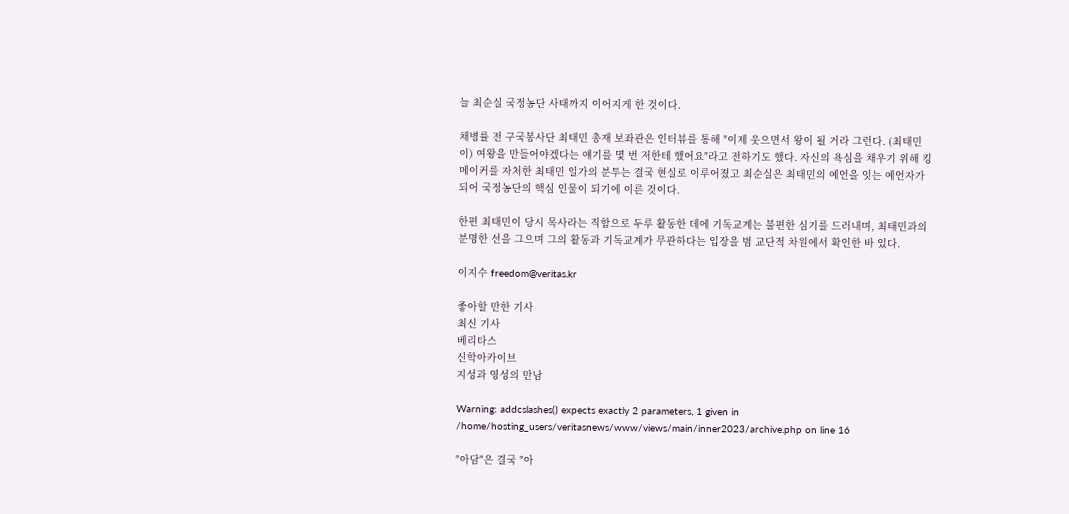늘 최순실 국정농단 사태까지 이어지게 한 것이다.

채병률 전 구국봉사단 최태민 총재 보좌관은 인터뷰를 통해 "이제 웃으면서 왕이 될 거라 그런다. (최태민이) 여왕을 만들어야겠다는 얘기를 몇 번 저한테 했어요"라고 전하기도 했다. 자신의 욕심을 채우기 위해 킹메이커를 자처한 최태민 일가의 분투는 결국 현실로 이루어졌고 최순실은 최태민의 예언을 잇는 예언자가 되어 국정농단의 핵심 인물이 되기에 이른 것이다.

한편 최태민이 당시 목사라는 직함으로 두루 활동한 데에 기독교계는 불편한 심기를 드러내며, 최태민과의 분명한 선을 그으며 그의 활동과 기독교계가 무관하다는 입장을 범 교단적 차원에서 확인한 바 있다.

이지수 freedom@veritas.kr

좋아할 만한 기사
최신 기사
베리타스
신학아카이브
지성과 영성의 만남

Warning: addcslashes() expects exactly 2 parameters, 1 given in /home/hosting_users/veritasnews/www/views/main/inner2023/archive.php on line 16

"아담"은 결국 "아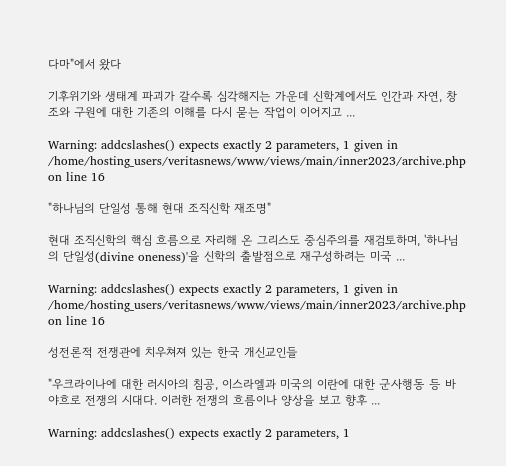다마"에서 왔다

기후위기와 생태계 파괴가 갈수록 심각해지는 가운데 신학계에서도 인간과 자연, 창조와 구원에 대한 기존의 이해를 다시 묻는 작업이 이어지고 ...

Warning: addcslashes() expects exactly 2 parameters, 1 given in /home/hosting_users/veritasnews/www/views/main/inner2023/archive.php on line 16

"하나님의 단일성 통해 현대 조직신학 재조명"

현대 조직신학의 핵심 흐름으로 자리해 온 그리스도 중심주의를 재검토하며, '하나님의 단일성(divine oneness)'을 신학의 출발점으로 재구성하려는 미국 ...

Warning: addcslashes() expects exactly 2 parameters, 1 given in /home/hosting_users/veritasnews/www/views/main/inner2023/archive.php on line 16

성전론적 전쟁관에 치우쳐져 있는 한국 개신교인들

"우크라이나에 대한 러시아의 침공, 이스라엘과 미국의 이란에 대한 군사행동 등 바야흐로 전쟁의 시대다. 이러한 전쟁의 흐름이나 양상을 보고 향후 ...

Warning: addcslashes() expects exactly 2 parameters, 1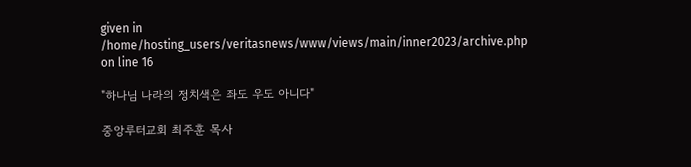given in /home/hosting_users/veritasnews/www/views/main/inner2023/archive.php on line 16

"하나님 나라의 정치색은 좌도 우도 아니다"

중앙루터교회 최주훈 목사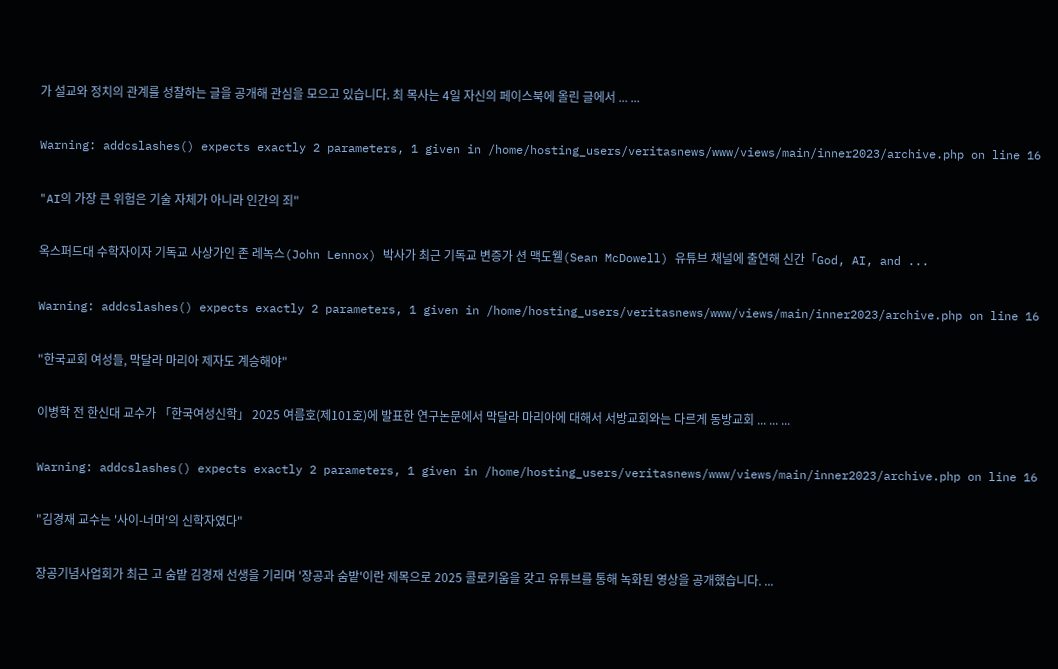가 설교와 정치의 관계를 성찰하는 글을 공개해 관심을 모으고 있습니다. 최 목사는 4일 자신의 페이스북에 올린 글에서 ... ...

Warning: addcslashes() expects exactly 2 parameters, 1 given in /home/hosting_users/veritasnews/www/views/main/inner2023/archive.php on line 16

"AI의 가장 큰 위험은 기술 자체가 아니라 인간의 죄"

옥스퍼드대 수학자이자 기독교 사상가인 존 레녹스(John Lennox) 박사가 최근 기독교 변증가 션 맥도웰(Sean McDowell) 유튜브 채널에 출연해 신간「God, AI, and ...

Warning: addcslashes() expects exactly 2 parameters, 1 given in /home/hosting_users/veritasnews/www/views/main/inner2023/archive.php on line 16

"한국교회 여성들, 막달라 마리아 제자도 계승해야"

이병학 전 한신대 교수가 「한국여성신학」 2025 여름호(제101호)에 발표한 연구논문에서 막달라 마리아에 대해서 서방교회와는 다르게 동방교회 ... ... ...

Warning: addcslashes() expects exactly 2 parameters, 1 given in /home/hosting_users/veritasnews/www/views/main/inner2023/archive.php on line 16

"김경재 교수는 '사이-너머'의 신학자였다"

장공기념사업회가 최근 고 숨밭 김경재 선생을 기리며 '장공과 숨밭'이란 제목으로 2025 콜로키움을 갖고 유튜브를 통해 녹화된 영상을 공개했습니다. ...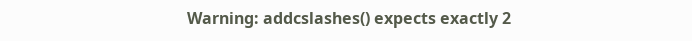Warning: addcslashes() expects exactly 2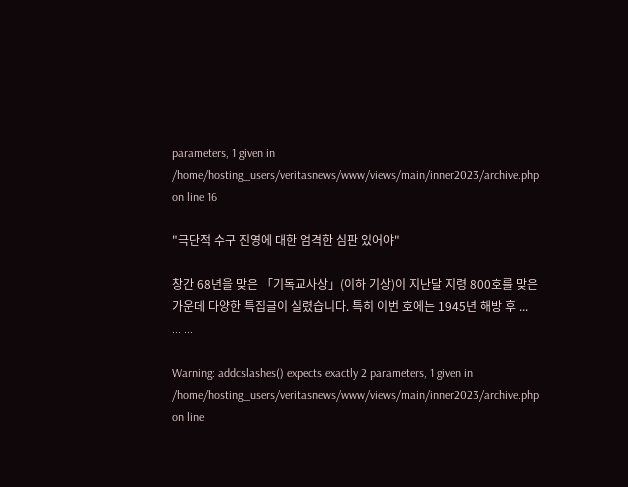parameters, 1 given in /home/hosting_users/veritasnews/www/views/main/inner2023/archive.php on line 16

"극단적 수구 진영에 대한 엄격한 심판 있어야"

창간 68년을 맞은 「기독교사상」(이하 기상)이 지난달 지령 800호를 맞은 가운데 다양한 특집글이 실렸습니다. 특히 이번 호에는 1945년 해방 후 ... ... ...

Warning: addcslashes() expects exactly 2 parameters, 1 given in /home/hosting_users/veritasnews/www/views/main/inner2023/archive.php on line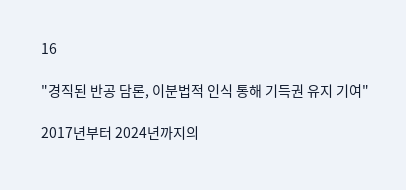16

"경직된 반공 담론, 이분법적 인식 통해 기득권 유지 기여"

2017년부터 2024년까지의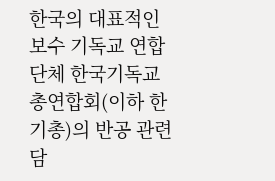한국의 대표적인 보수 기독교 연합단체 한국기독교총연합회(이하 한기총)의 반공 관련 담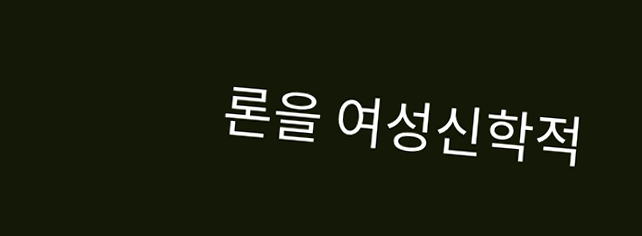론을 여성신학적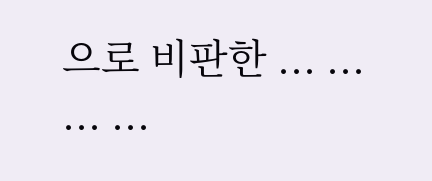으로 비판한 ... ... ... ...